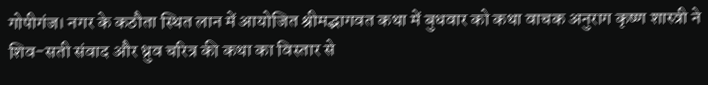गोपीगंज। नगर के कठौता स्थित लान में आयोजित श्रीमद्भागवत कथा में बुधवार को कथा वाचक अनुराग कृष्ण शास्त्री ने शिव-सती संवाद और ध्रुव चरित्र की कथा का विस्तार से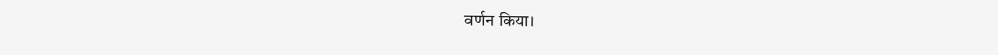वर्णन किया।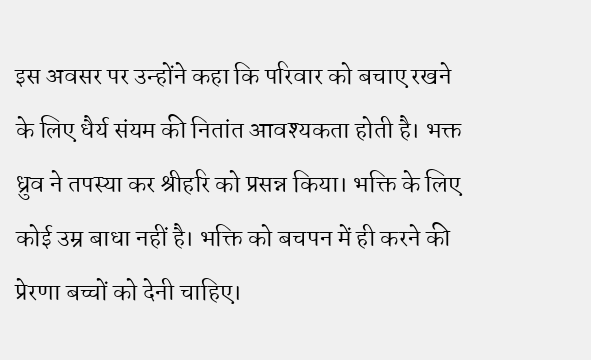इस अवसर पर उन्होंने कहा कि परिवार को बचाए रखने के लिए धैर्य संयम की नितांत आवश्यकता होती है। भक्त ध्रुव ने तपस्या कर श्रीहरि को प्रसन्न किया। भक्ति के लिए कोई उम्र बाधा नहीं है। भक्ति को बचपन में ही करने की प्रेरणा बच्चों को देनी चाहिए।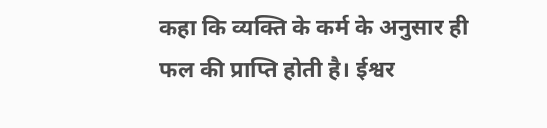कहा कि व्यक्ति के कर्म के अनुसार ही फल की प्राप्ति होती है। ईश्वर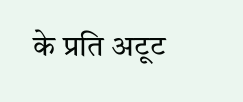के प्रति अटूट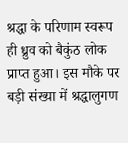श्रद्धा के परिणाम स्वरूप ही ध्रुव को बैकुंठ लोक प्राप्त हुआ। इस मौके पर बड़ी संख्या में श्रद्धालुगण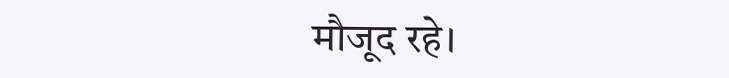मौजूद रहे।